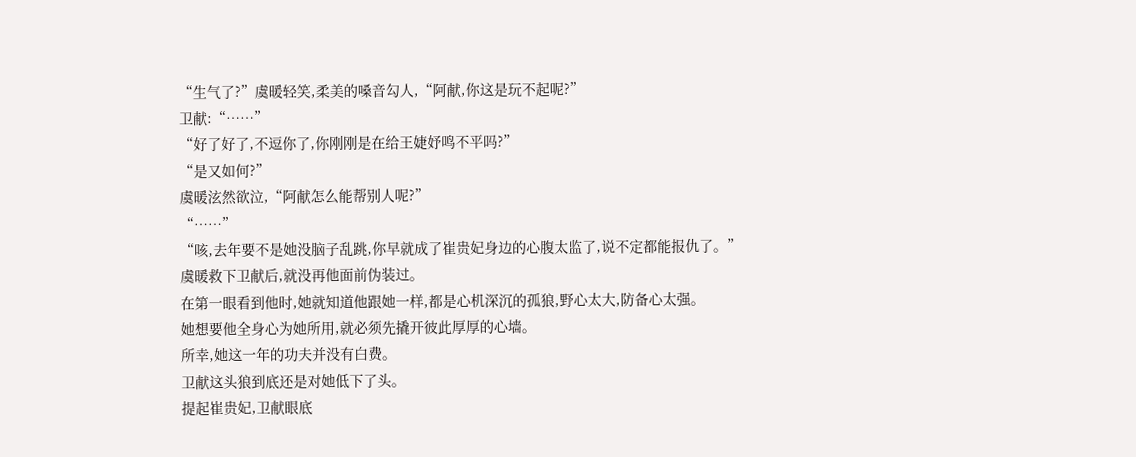“生气了?”虞暖轻笑,柔美的嗓音勾人,“阿献,你这是玩不起呢?”
卫献:“……”
“好了好了,不逗你了,你刚刚是在给王婕妤鸣不平吗?”
“是又如何?”
虞暖泫然欲泣,“阿献怎么能帮别人呢?”
“……”
“咳,去年要不是她没脑子乱跳,你早就成了崔贵妃身边的心腹太监了,说不定都能报仇了。”
虞暖救下卫献后,就没再他面前伪装过。
在第一眼看到他时,她就知道他跟她一样,都是心机深沉的孤狼,野心太大,防备心太强。
她想要他全身心为她所用,就必须先撬开彼此厚厚的心墙。
所幸,她这一年的功夫并没有白费。
卫献这头狼到底还是对她低下了头。
提起崔贵妃,卫献眼底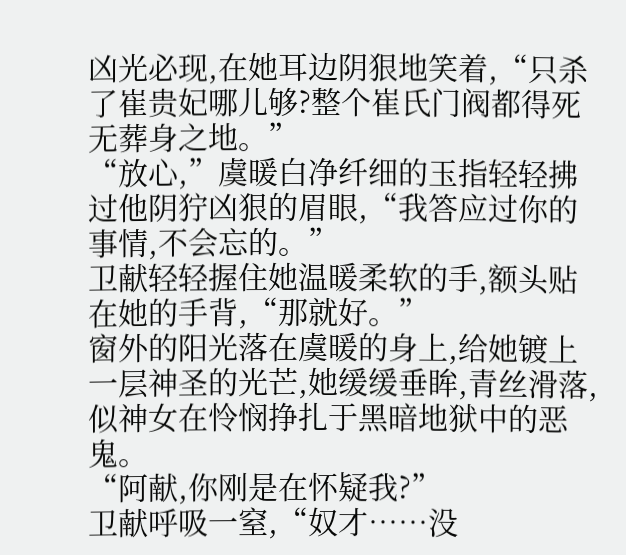凶光必现,在她耳边阴狠地笑着,“只杀了崔贵妃哪儿够?整个崔氏门阀都得死无葬身之地。”
“放心,”虞暖白净纤细的玉指轻轻拂过他阴狞凶狠的眉眼,“我答应过你的事情,不会忘的。”
卫献轻轻握住她温暖柔软的手,额头贴在她的手背,“那就好。”
窗外的阳光落在虞暖的身上,给她镀上一层神圣的光芒,她缓缓垂眸,青丝滑落,似神女在怜悯挣扎于黑暗地狱中的恶鬼。
“阿献,你刚是在怀疑我?”
卫献呼吸一窒,“奴才……没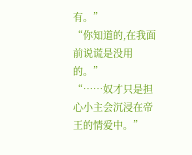有。”
“你知道的,在我面前说谎是没用的。”
“……奴才只是担心小主会沉浸在帝王的情爱中。”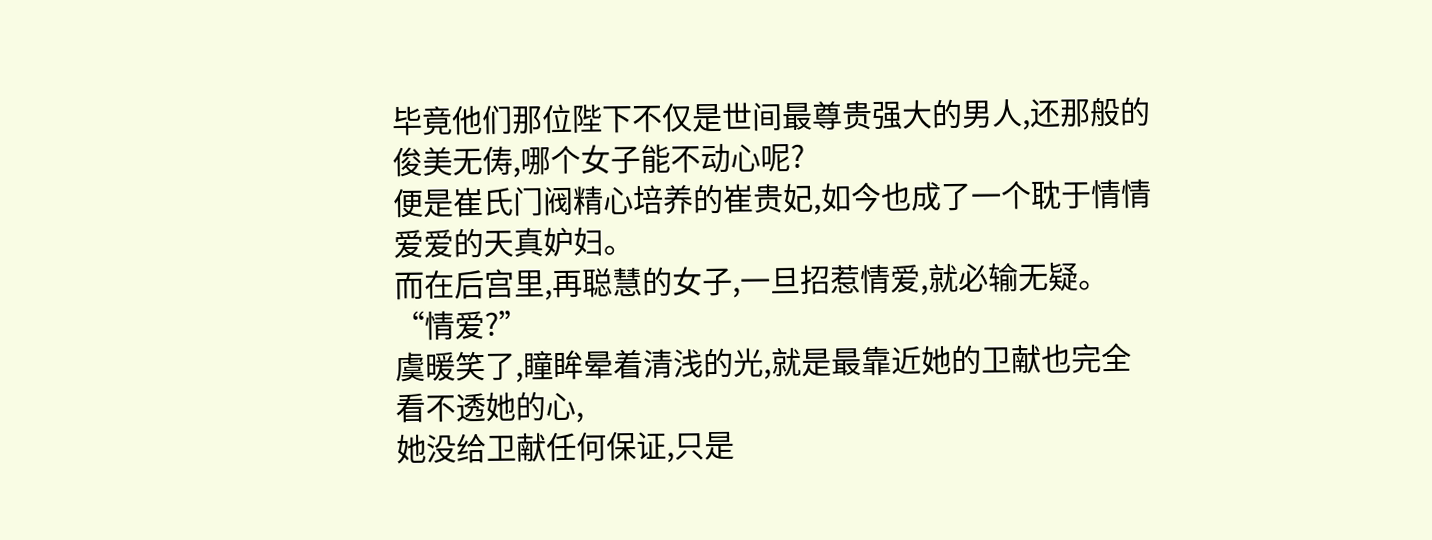毕竟他们那位陛下不仅是世间最尊贵强大的男人,还那般的俊美无俦,哪个女子能不动心呢?
便是崔氏门阀精心培养的崔贵妃,如今也成了一个耽于情情爱爱的天真妒妇。
而在后宫里,再聪慧的女子,一旦招惹情爱,就必输无疑。
“情爱?”
虞暖笑了,瞳眸晕着清浅的光,就是最靠近她的卫献也完全看不透她的心,
她没给卫献任何保证,只是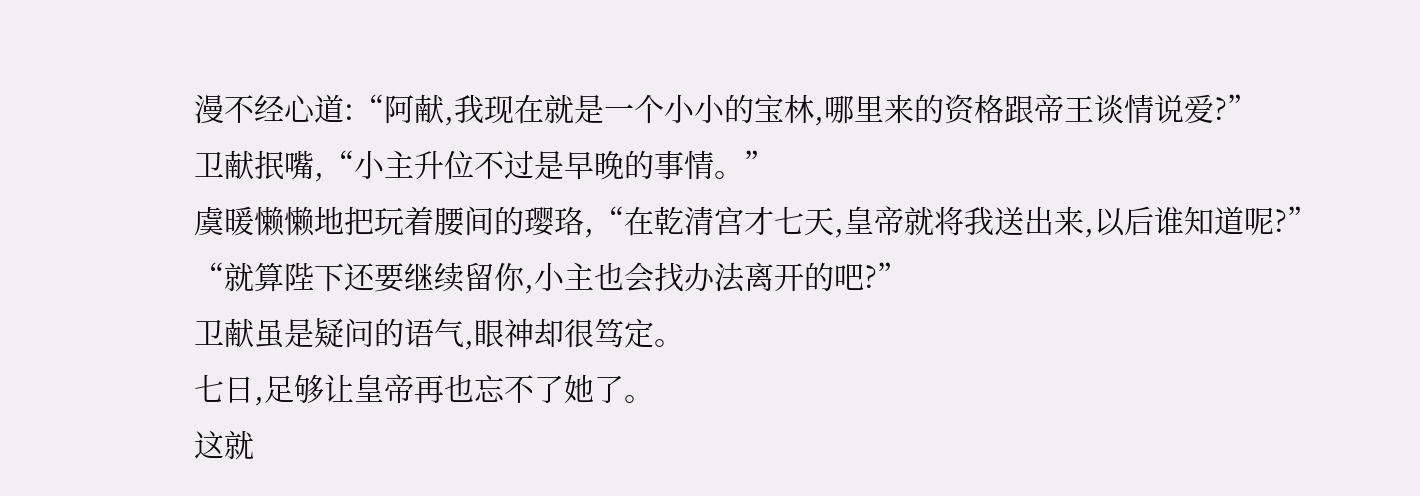漫不经心道:“阿献,我现在就是一个小小的宝林,哪里来的资格跟帝王谈情说爱?”
卫献抿嘴,“小主升位不过是早晚的事情。”
虞暖懒懒地把玩着腰间的璎珞,“在乾清宫才七天,皇帝就将我送出来,以后谁知道呢?”
“就算陛下还要继续留你,小主也会找办法离开的吧?”
卫献虽是疑问的语气,眼神却很笃定。
七日,足够让皇帝再也忘不了她了。
这就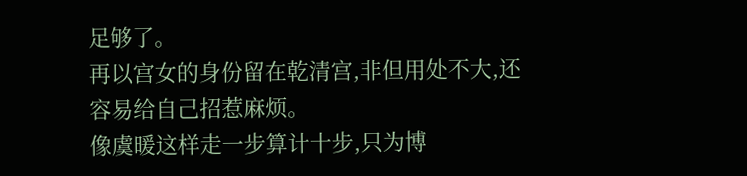足够了。
再以宫女的身份留在乾清宫,非但用处不大,还容易给自己招惹麻烦。
像虞暖这样走一步算计十步,只为博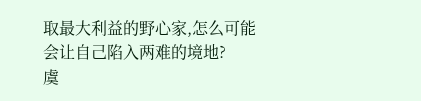取最大利益的野心家,怎么可能会让自己陷入两难的境地?
虞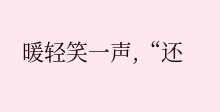暖轻笑一声,“还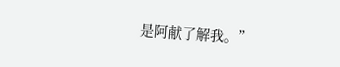是阿献了解我。”